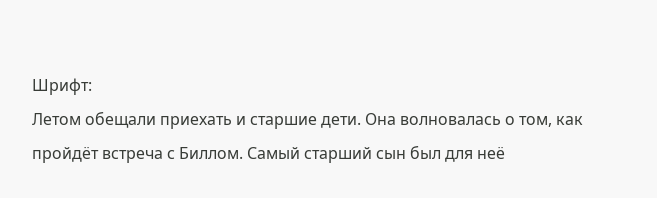Шрифт:
Летом обещали приехать и старшие дети. Она волновалась о том, как пройдёт встреча с Биллом. Самый старший сын был для неё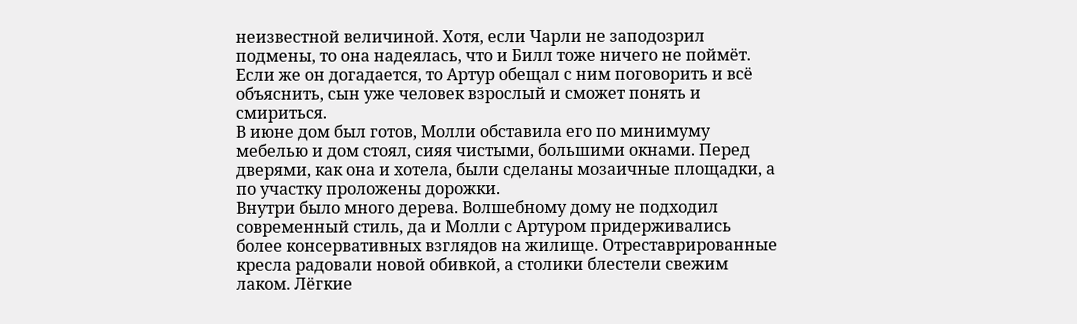неизвестной величиной. Хотя, если Чарли не заподозрил подмены, то она надеялась, что и Билл тоже ничего не поймёт. Если же он догадается, то Артур обещал с ним поговорить и всё объяснить, сын уже человек взрослый и сможет понять и смириться.
В июне дом был готов, Молли обставила его по минимуму мебелью и дом стоял, сияя чистыми, большими окнами. Перед дверями, как она и хотела, были сделаны мозаичные площадки, а по участку проложены дорожки.
Внутри было много дерева. Волшебному дому не подходил современный стиль, да и Молли с Артуром придерживались более консервативных взглядов на жилище. Отреставрированные кресла радовали новой обивкой, а столики блестели свежим лаком. Лёгкие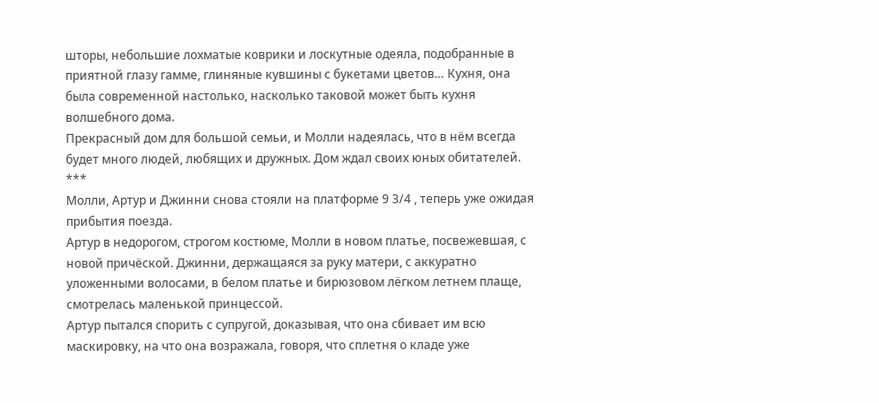шторы, небольшие лохматые коврики и лоскутные одеяла, подобранные в приятной глазу гамме, глиняные кувшины с букетами цветов… Кухня, она была современной настолько, насколько таковой может быть кухня волшебного дома.
Прекрасный дом для большой семьи, и Молли надеялась, что в нём всегда будет много людей, любящих и дружных. Дом ждал своих юных обитателей.
***
Молли, Артур и Джинни снова стояли на платформе 9 3/4 , теперь уже ожидая прибытия поезда.
Артур в недорогом, строгом костюме, Молли в новом платье, посвежевшая, с новой причёской. Джинни, держащаяся за руку матери, с аккуратно уложенными волосами, в белом платье и бирюзовом лёгком летнем плаще, смотрелась маленькой принцессой.
Артур пытался спорить с супругой, доказывая, что она сбивает им всю маскировку, на что она возражала, говоря, что сплетня о кладе уже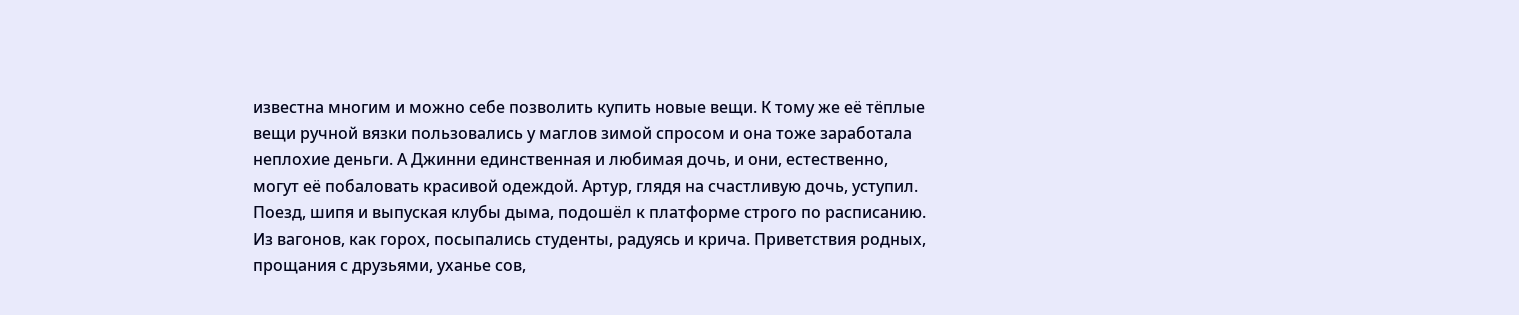известна многим и можно себе позволить купить новые вещи. К тому же её тёплые вещи ручной вязки пользовались у маглов зимой спросом и она тоже заработала неплохие деньги. А Джинни единственная и любимая дочь, и они, естественно, могут её побаловать красивой одеждой. Артур, глядя на счастливую дочь, уступил.
Поезд, шипя и выпуская клубы дыма, подошёл к платформе строго по расписанию. Из вагонов, как горох, посыпались студенты, радуясь и крича. Приветствия родных, прощания с друзьями, уханье сов,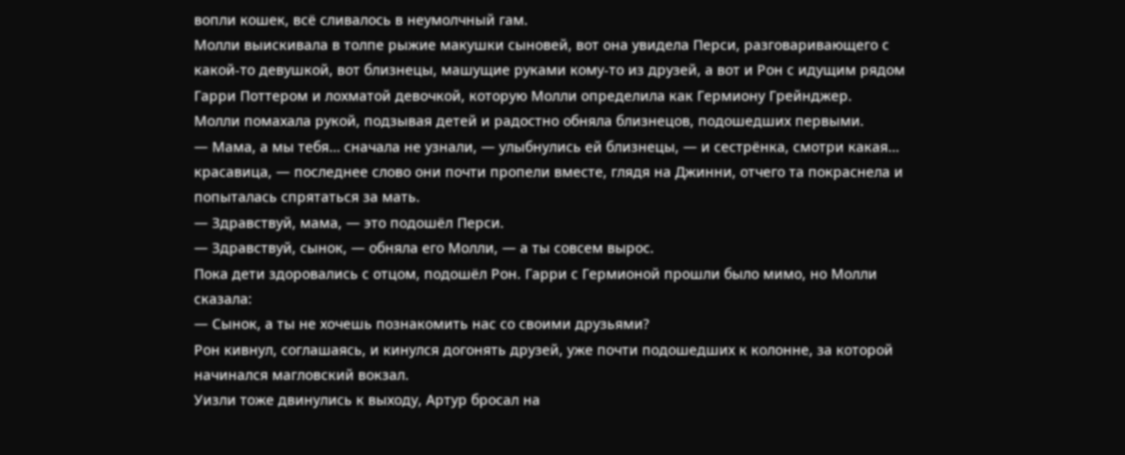вопли кошек, всё сливалось в неумолчный гам.
Молли выискивала в толпе рыжие макушки сыновей, вот она увидела Перси, разговаривающего с какой-то девушкой, вот близнецы, машущие руками кому-то из друзей, а вот и Рон с идущим рядом Гарри Поттером и лохматой девочкой, которую Молли определила как Гермиону Грейнджер.
Молли помахала рукой, подзывая детей и радостно обняла близнецов, подошедших первыми.
— Мама, а мы тебя… сначала не узнали, — улыбнулись ей близнецы, — и сестрёнка, смотри какая… красавица, — последнее слово они почти пропели вместе, глядя на Джинни, отчего та покраснела и попыталась спрятаться за мать.
— Здравствуй, мама, — это подошёл Перси.
— Здравствуй, сынок, — обняла его Молли, — а ты совсем вырос.
Пока дети здоровались с отцом, подошёл Рон. Гарри с Гермионой прошли было мимо, но Молли сказала:
— Сынок, а ты не хочешь познакомить нас со своими друзьями?
Рон кивнул, соглашаясь, и кинулся догонять друзей, уже почти подошедших к колонне, за которой начинался магловский вокзал.
Уизли тоже двинулись к выходу, Артур бросал на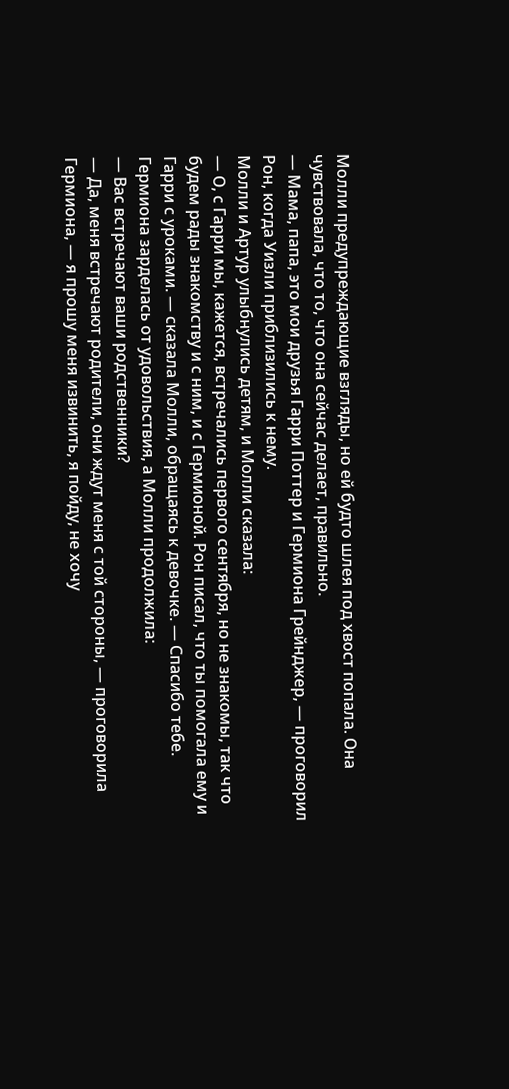Молли предупреждающие взгляды, но ей будто шлея под хвост попала. Она чувствовала, что то, что она сейчас делает, правильно.
— Мама, папа, это мои друзья Гарри Поттер и Гермиона Грейнджер, — проговорил Рон, когда Уизли приблизились к нему.
Молли и Артур улыбнулись детям, и Молли сказала:
— О, с Гарри мы, кажется, встречались первого сентября, но не знакомы, так что будем рады знакомству и с ним, и с Гермионой. Рон писал, что ты помогала ему и Гарри с уроками. — сказала Молли, обращаясь к девочке. — Спасибо тебе.
Гермиона зарделась от удовольствия, а Молли продолжила:
— Вас встречают ваши родственники?
— Да, меня встречают родители, они ждут меня с той стороны, — проговорила Гермиона, — я прошу меня извинить, я пойду, не хочу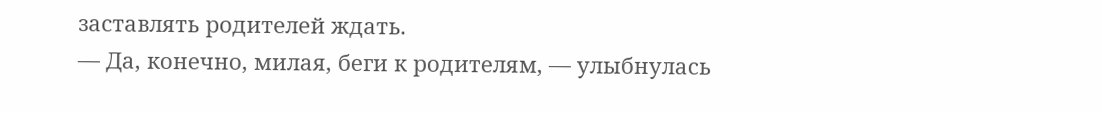заставлять родителей ждать.
— Да, конечно, милая, беги к родителям, — улыбнулась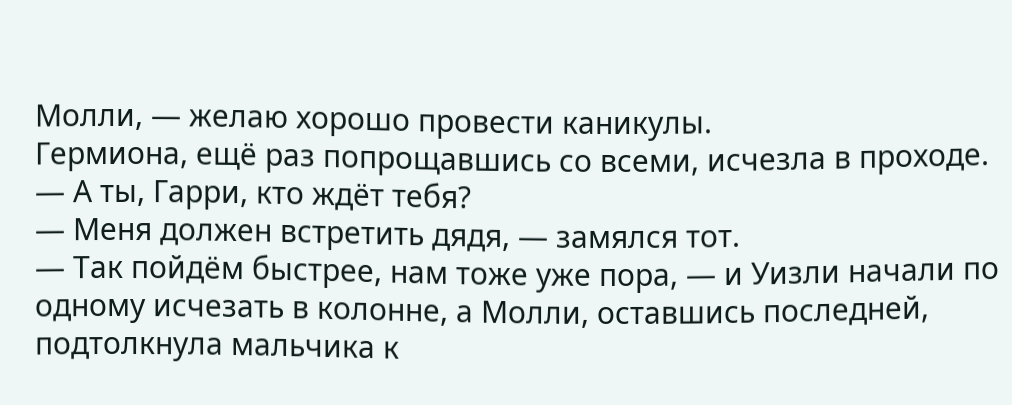Молли, — желаю хорошо провести каникулы.
Гермиона, ещё раз попрощавшись со всеми, исчезла в проходе.
— А ты, Гарри, кто ждёт тебя?
— Меня должен встретить дядя, — замялся тот.
— Так пойдём быстрее, нам тоже уже пора, — и Уизли начали по одному исчезать в колонне, а Молли, оставшись последней, подтолкнула мальчика к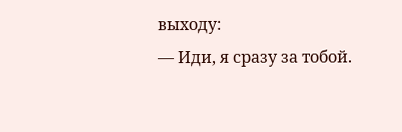выходу:
— Иди, я сразу за тобой.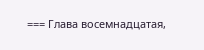=== Глава восемнадцатая,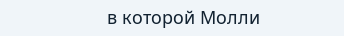в которой Молли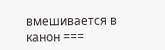вмешивается в канон ===